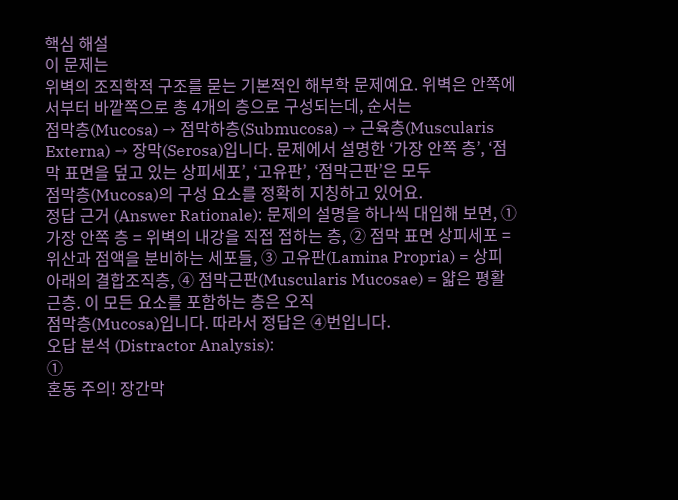핵심 해설
이 문제는
위벽의 조직학적 구조를 묻는 기본적인 해부학 문제예요. 위벽은 안쪽에서부터 바깥쪽으로 총 4개의 층으로 구성되는데, 순서는
점막층(Mucosa) → 점막하층(Submucosa) → 근육층(Muscularis Externa) → 장막(Serosa)입니다. 문제에서 설명한 ‘가장 안쪽 층’, ‘점막 표면을 덮고 있는 상피세포’, ‘고유판’, ‘점막근판’은 모두
점막층(Mucosa)의 구성 요소를 정확히 지칭하고 있어요.
정답 근거 (Answer Rationale): 문제의 설명을 하나씩 대입해 보면, ① 가장 안쪽 층 = 위벽의 내강을 직접 접하는 층, ② 점막 표면 상피세포 = 위산과 점액을 분비하는 세포들, ③ 고유판(Lamina Propria) = 상피 아래의 결합조직층, ④ 점막근판(Muscularis Mucosae) = 얇은 평활근층. 이 모든 요소를 포함하는 층은 오직
점막층(Mucosa)입니다. 따라서 정답은 ④번입니다.
오답 분석 (Distractor Analysis):
①
혼동 주의! 장간막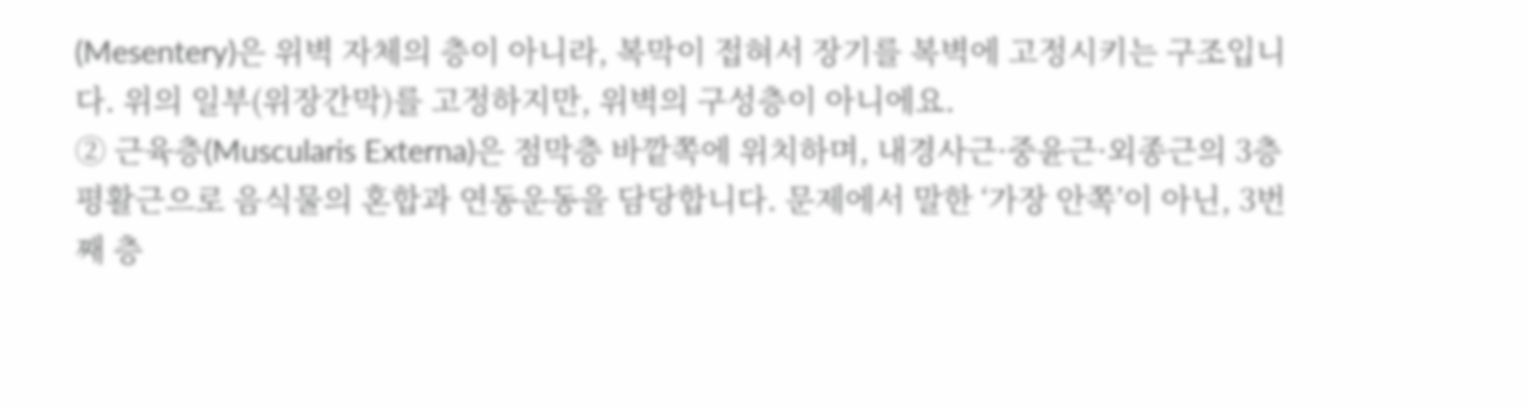(Mesentery)은 위벽 자체의 층이 아니라, 복막이 접혀서 장기를 복벽에 고정시키는 구조입니다. 위의 일부(위장간막)를 고정하지만, 위벽의 구성층이 아니에요.
② 근육층(Muscularis Externa)은 점막층 바깥쪽에 위치하며, 내경사근·중윤근·외종근의 3층 평활근으로 음식물의 혼합과 연동운동을 담당합니다. 문제에서 말한 ‘가장 안쪽’이 아닌, 3번째 층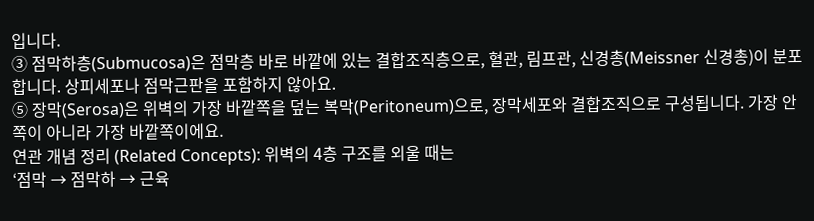입니다.
③ 점막하층(Submucosa)은 점막층 바로 바깥에 있는 결합조직층으로, 혈관, 림프관, 신경총(Meissner 신경총)이 분포합니다. 상피세포나 점막근판을 포함하지 않아요.
⑤ 장막(Serosa)은 위벽의 가장 바깥쪽을 덮는 복막(Peritoneum)으로, 장막세포와 결합조직으로 구성됩니다. 가장 안쪽이 아니라 가장 바깥쪽이에요.
연관 개념 정리 (Related Concepts): 위벽의 4층 구조를 외울 때는
‘점막 → 점막하 → 근육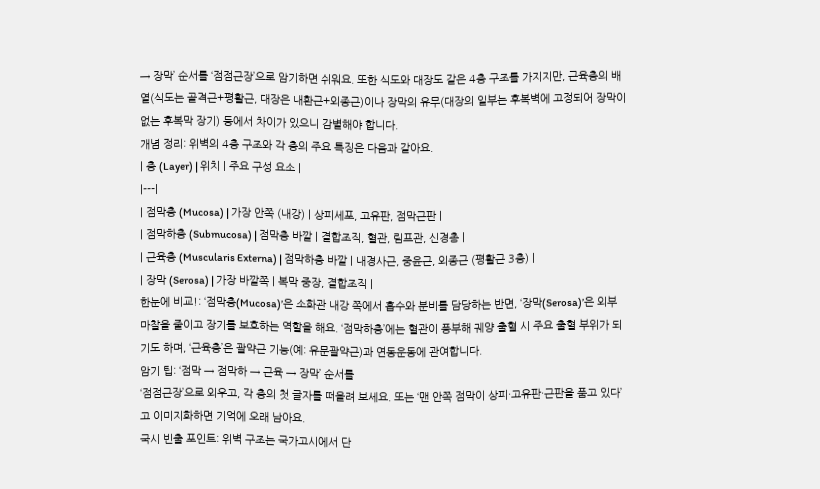→ 장막’ 순서를 ‘점점근장’으로 암기하면 쉬워요. 또한 식도와 대장도 같은 4층 구조를 가지지만, 근육층의 배열(식도는 골격근+평활근, 대장은 내환근+외종근)이나 장막의 유무(대장의 일부는 후복벽에 고정되어 장막이 없는 후복막 장기) 등에서 차이가 있으니 감별해야 합니다.
개념 정리: 위벽의 4층 구조와 각 층의 주요 특징은 다음과 같아요.
| 층 (Layer) | 위치 | 주요 구성 요소 |
|---|
| 점막층 (Mucosa) | 가장 안쪽 (내강) | 상피세포, 고유판, 점막근판 |
| 점막하층 (Submucosa) | 점막층 바깥 | 결합조직, 혈관, 림프관, 신경총 |
| 근육층 (Muscularis Externa) | 점막하층 바깥 | 내경사근, 중윤근, 외종근 (평활근 3층) |
| 장막 (Serosa) | 가장 바깥쪽 | 복막 중장, 결합조직 |
한눈에 비교!: ‘점막층(Mucosa)’은 소화관 내강 쪽에서 흡수와 분비를 담당하는 반면, ‘장막(Serosa)’은 외부 마찰을 줄이고 장기를 보호하는 역할을 해요. ‘점막하층’에는 혈관이 풍부해 궤양 출혈 시 주요 출혈 부위가 되기도 하며, ‘근육층’은 괄약근 기능(예: 유문괄약근)과 연동운동에 관여합니다.
암기 팁: ‘점막 → 점막하 → 근육 → 장막’ 순서를
‘점점근장’으로 외우고, 각 층의 첫 글자를 떠올려 보세요. 또는 ‘맨 안쪽 점막이 상피·고유판·근판을 품고 있다’고 이미지화하면 기억에 오래 남아요.
국시 빈출 포인트: 위벽 구조는 국가고시에서 단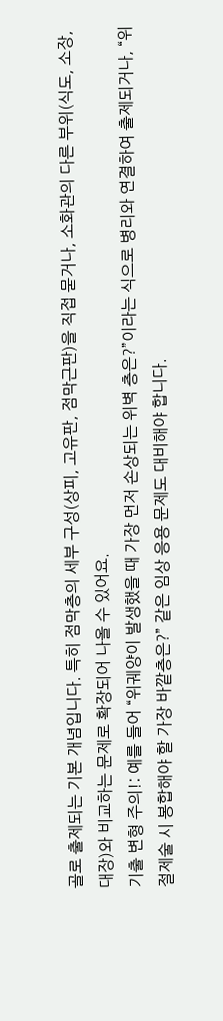골로 출제되는 기본 개념입니다. 특히 점막층의 세부 구성(상피, 고유판, 점막근판)을 직접 묻거나, 소화관의 다른 부위(식도, 소장, 대장)와 비교하는 문제로 확장되어 나올 수 있어요.
기출 변형 주의!: 예를 들어 “위궤양이 발생했을 때 가장 먼저 손상되는 위벽 층은?”이라는 식으로 병리와 연결하여 출제되거나, “위절제술 시 봉합해야 할 가장 바깥층은?” 같은 임상 응용 문제도 대비해야 합니다.